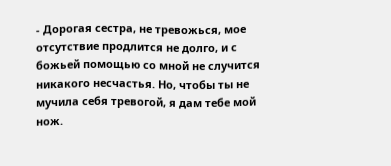- Дорогая сестра, не тревожься, мое отсутствие продлится не долго, и с божьей помощью со мной не случится никакого несчастья. Но, чтобы ты не мучила себя тревогой, я дам тебе мой нож.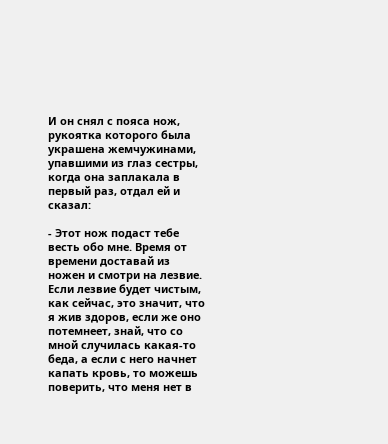И он снял с пояса нож, рукоятка которого была украшена жемчужинами, упавшими из глаз сестры, когда она заплакала в первый раз, отдал ей и сказал:

- Этот нож подаст тебе весть обо мне. Время от времени доставай из ножен и смотри на лезвие. Если лезвие будет чистым, как сейчас, это значит, что я жив здоров, если же оно потемнеет, знай, что со мной случилась какая-то беда, а если с него начнет капать кровь, то можешь поверить, что меня нет в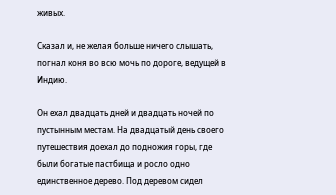живых.

Сказал и, не желая больше ничего слышать, погнал коня во всю мочь по дороге, ведущей в Индию.

Он ехал двадцать дней и двадцать ночей по пустынным местам. На двадцатый день своего путешествия доехал до подножия горы, где были богатые пастбища и росло одно единственное дерево. Под деревом сидел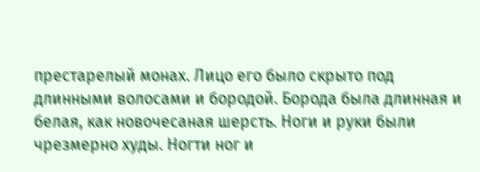престарелый монах. Лицо его было скрыто под длинными волосами и бородой. Борода была длинная и белая, как новочесаная шерсть. Ноги и руки были чрезмерно худы. Ногти ног и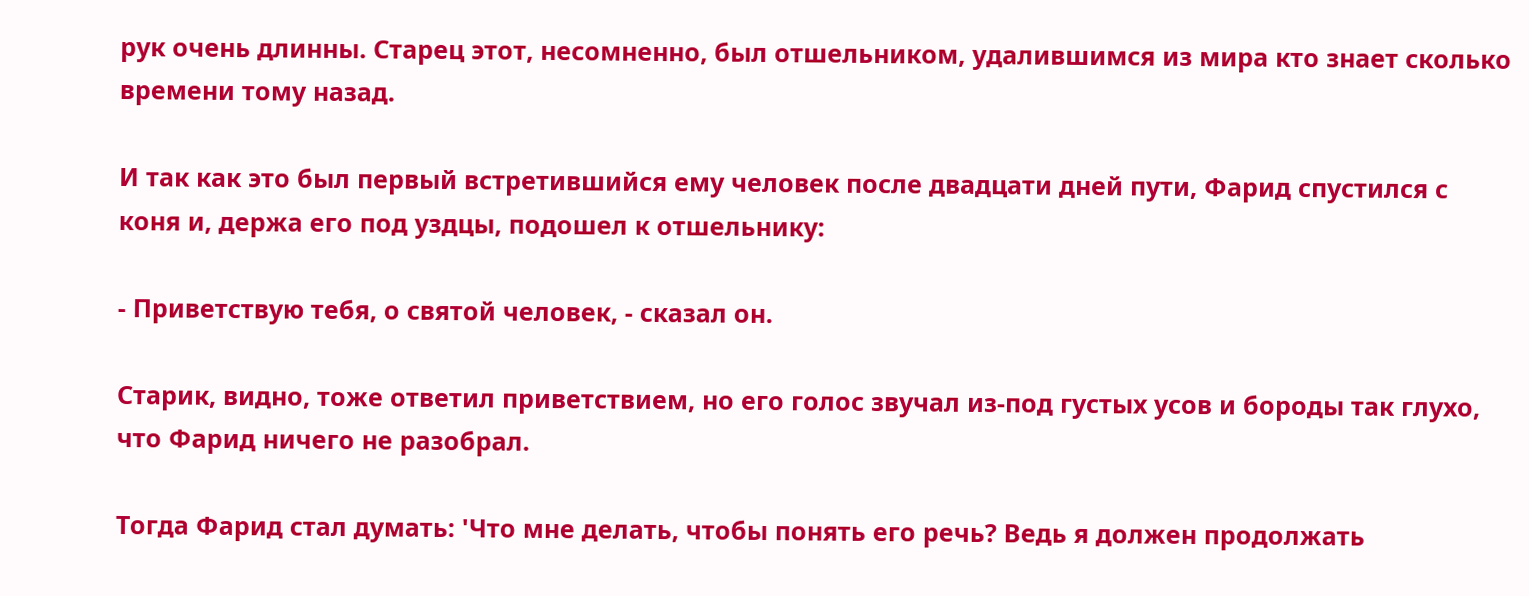рук очень длинны. Старец этот, несомненно, был отшельником, удалившимся из мира кто знает сколько времени тому назад.

И так как это был первый встретившийся ему человек после двадцати дней пути, Фарид спустился с коня и, держа его под уздцы, подошел к отшельнику:

- Приветствую тебя, о святой человек, - сказал он.

Старик, видно, тоже ответил приветствием, но его голос звучал из-под густых усов и бороды так глухо, что Фарид ничего не разобрал.

Тогда Фарид стал думать: 'Что мне делать, чтобы понять его речь? Ведь я должен продолжать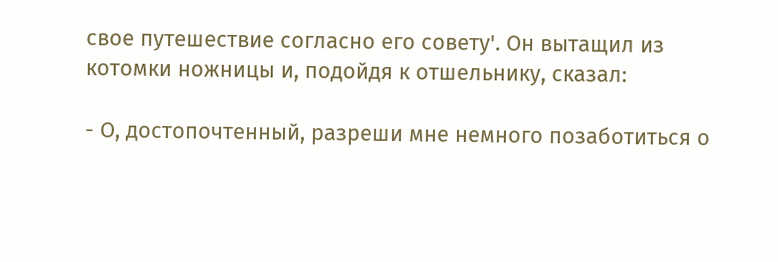свое путешествие согласно его совету'. Он вытащил из котомки ножницы и, подойдя к отшельнику, сказал:

- О, достопочтенный, разреши мне немного позаботиться о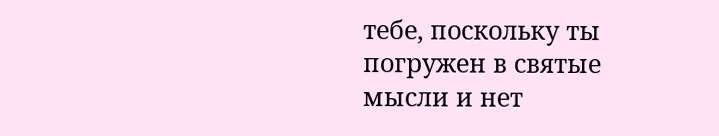тебе, поскольку ты погружен в святые мысли и нет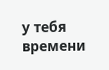у тебя времени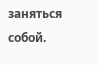заняться собой.